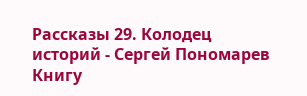Рассказы 29. Колодец историй - Сергей Пономарев
Книгу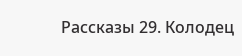Рассказы 29. Колодец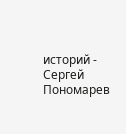историй - Сергей Пономарев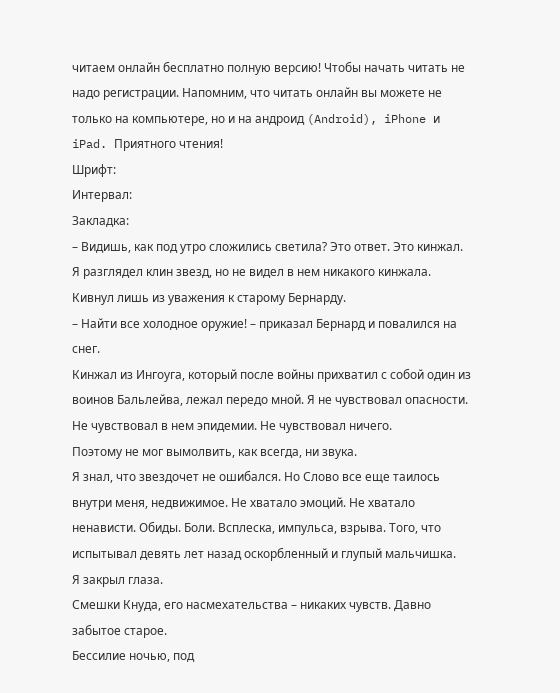читаем онлайн бесплатно полную версию! Чтобы начать читать не надо регистрации. Напомним, что читать онлайн вы можете не только на компьютере, но и на андроид (Android), iPhone и iPad. Приятного чтения!
Шрифт:
Интервал:
Закладка:
– Видишь, как под утро сложились светила? Это ответ. Это кинжал.
Я разглядел клин звезд, но не видел в нем никакого кинжала. Кивнул лишь из уважения к старому Бернарду.
– Найти все холодное оружие! – приказал Бернард и повалился на снег.
Кинжал из Ингоуга, который после войны прихватил с собой один из воинов Бальлейва, лежал передо мной. Я не чувствовал опасности. Не чувствовал в нем эпидемии. Не чувствовал ничего.
Поэтому не мог вымолвить, как всегда, ни звука.
Я знал, что звездочет не ошибался. Но Слово все еще таилось внутри меня, недвижимое. Не хватало эмоций. Не хватало ненависти. Обиды. Боли. Всплеска, импульса, взрыва. Того, что испытывал девять лет назад оскорбленный и глупый мальчишка.
Я закрыл глаза.
Смешки Кнуда, его насмехательства – никаких чувств. Давно забытое старое.
Бессилие ночью, под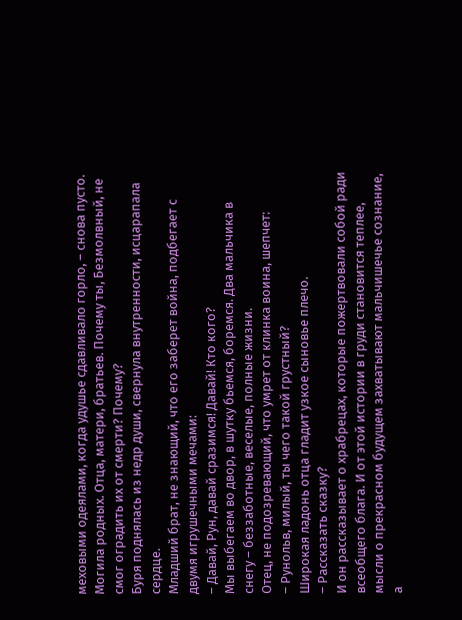меховыми одеялами, когда удушье сдавливало горло, – снова пусто.
Могила родных. Отца, матери, братьев. Почему ты, Безмолвный, не смог оградить их от смерти? Почему?
Буря поднялась из недр души, свернула внутренности, исцарапала сердце.
Младший брат, не знающий, что его заберет война, подбегает с двумя игрушечными мечами:
– Давай, Рун, давай сразимся! Давай! Кто кого?
Мы выбегаем во двор, в шутку бьемся, боремся. Два мальчика в снегу – беззаботные, веселые, полные жизни.
Отец, не подозревающий, что умрет от клинка воина, шепчет:
– Рунольв, милый, ты чего такой грустный?
Широкая ладонь отца гладит узкое сыновье плечо.
– Рассказать сказку?
И он рассказывает о храбрецах, которые пожертвовали собой ради всеобщего блага. И от этой истории в груди становится теплее, мысли о прекрасном будущем захватывают мальчишечье сознание, а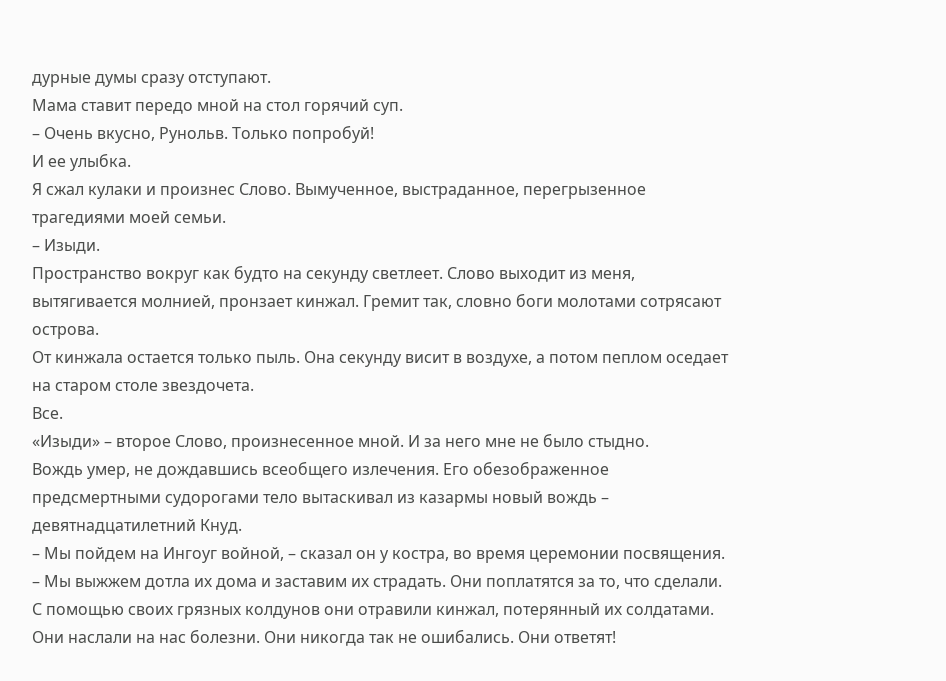дурные думы сразу отступают.
Мама ставит передо мной на стол горячий суп.
– Очень вкусно, Рунольв. Только попробуй!
И ее улыбка.
Я сжал кулаки и произнес Слово. Вымученное, выстраданное, перегрызенное трагедиями моей семьи.
– Изыди.
Пространство вокруг как будто на секунду светлеет. Слово выходит из меня, вытягивается молнией, пронзает кинжал. Гремит так, словно боги молотами сотрясают острова.
От кинжала остается только пыль. Она секунду висит в воздухе, а потом пеплом оседает на старом столе звездочета.
Все.
«Изыди» – второе Слово, произнесенное мной. И за него мне не было стыдно.
Вождь умер, не дождавшись всеобщего излечения. Его обезображенное предсмертными судорогами тело вытаскивал из казармы новый вождь – девятнадцатилетний Кнуд.
– Мы пойдем на Ингоуг войной, – сказал он у костра, во время церемонии посвящения. – Мы выжжем дотла их дома и заставим их страдать. Они поплатятся за то, что сделали. С помощью своих грязных колдунов они отравили кинжал, потерянный их солдатами. Они наслали на нас болезни. Они никогда так не ошибались. Они ответят!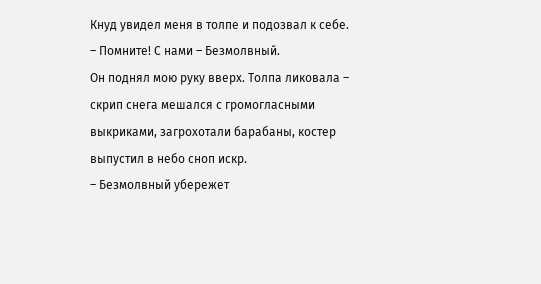Кнуд увидел меня в толпе и подозвал к себе.
– Помните! С нами – Безмолвный.
Он поднял мою руку вверх. Толпа ликовала – скрип снега мешался с громогласными выкриками, загрохотали барабаны, костер выпустил в небо сноп искр.
– Безмолвный убережет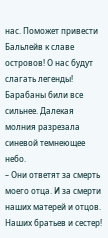нас. Поможет привести Бальлейв к славе островов! О нас будут слагать легенды!
Барабаны били все сильнее. Далекая молния разрезала синевой темнеющее небо.
– Они ответят за смерть моего отца. И за смерти наших матерей и отцов. Наших братьев и сестер!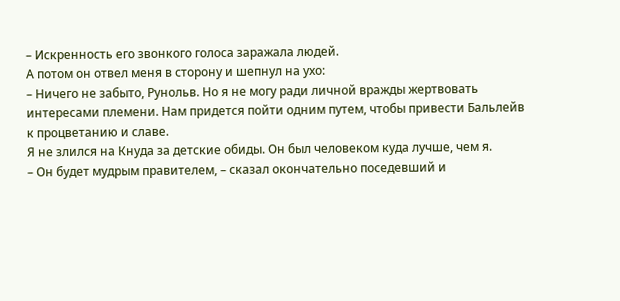– Искренность его звонкого голоса заражала людей.
А потом он отвел меня в сторону и шепнул на ухо:
– Ничего не забыто, Рунольв. Но я не могу ради личной вражды жертвовать интересами племени. Нам придется пойти одним путем, чтобы привести Бальлейв к процветанию и славе.
Я не злился на Кнуда за детские обиды. Он был человеком куда лучше, чем я.
– Он будет мудрым правителем, – сказал окончательно поседевший и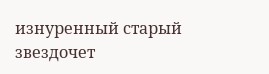изнуренный старый звездочет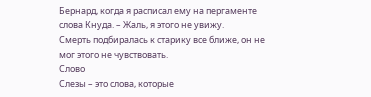Бернард, когда я расписал ему на пергаменте слова Кнуда. – Жаль, я этого не увижу.
Смерть подбиралась к старику все ближе, он не мог этого не чувствовать.
Слово
Слезы – это слова, которые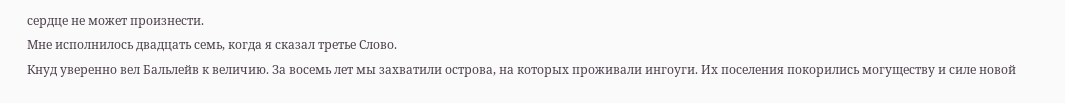сердце не может произнести.
Мне исполнилось двадцать семь, когда я сказал третье Слово.
Кнуд уверенно вел Бальлейв к величию. За восемь лет мы захватили острова, на которых проживали ингоуги. Их поселения покорились могуществу и силе новой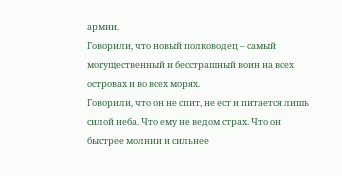армии.
Говорили, что новый полководец – самый могущественный и бесстрашный воин на всех островах и во всех морях.
Говорили, что он не спит, не ест и питается лишь силой неба. Что ему не ведом страх. Что он быстрее молнии и сильнее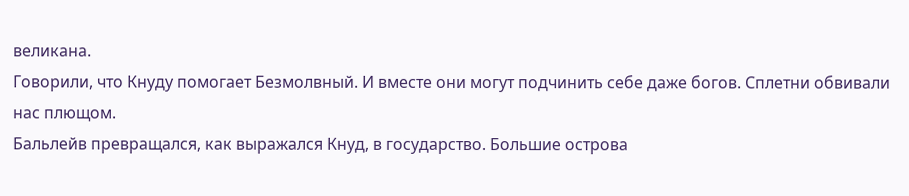великана.
Говорили, что Кнуду помогает Безмолвный. И вместе они могут подчинить себе даже богов. Сплетни обвивали нас плющом.
Бальлейв превращался, как выражался Кнуд, в государство. Большие острова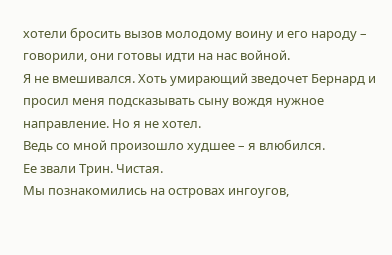хотели бросить вызов молодому воину и его народу – говорили, они готовы идти на нас войной.
Я не вмешивался. Хоть умирающий зведочет Бернард и просил меня подсказывать сыну вождя нужное направление. Но я не хотел.
Ведь со мной произошло худшее – я влюбился.
Ее звали Трин. Чистая.
Мы познакомились на островах ингоугов,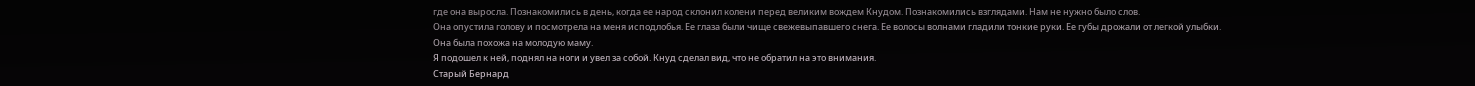где она выросла. Познакомились в день, когда ее народ склонил колени перед великим вождем Кнудом. Познакомились взглядами. Нам не нужно было слов.
Она опустила голову и посмотрела на меня исподлобья. Ее глаза были чище свежевыпавшего снега. Ее волосы волнами гладили тонкие руки. Ее губы дрожали от легкой улыбки.
Она была похожа на молодую маму.
Я подошел к ней, поднял на ноги и увел за собой. Кнуд сделал вид, что не обратил на это внимания.
Старый Бернард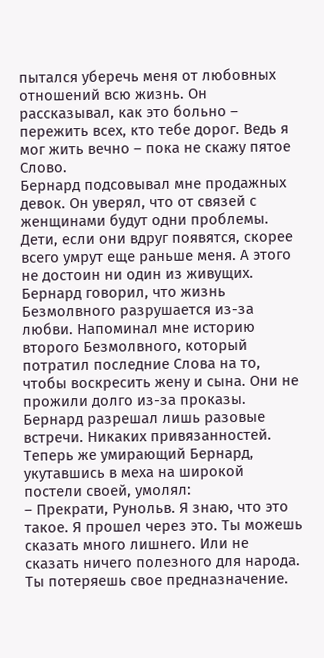пытался уберечь меня от любовных отношений всю жизнь. Он рассказывал, как это больно – пережить всех, кто тебе дорог. Ведь я мог жить вечно – пока не скажу пятое Слово.
Бернард подсовывал мне продажных девок. Он уверял, что от связей с женщинами будут одни проблемы. Дети, если они вдруг появятся, скорее всего умрут еще раньше меня. А этого не достоин ни один из живущих.
Бернард говорил, что жизнь Безмолвного разрушается из-за любви. Напоминал мне историю второго Безмолвного, который потратил последние Слова на то, чтобы воскресить жену и сына. Они не прожили долго из-за проказы.
Бернард разрешал лишь разовые встречи. Никаких привязанностей.
Теперь же умирающий Бернард, укутавшись в меха на широкой постели своей, умолял:
– Прекрати, Рунольв. Я знаю, что это такое. Я прошел через это. Ты можешь сказать много лишнего. Или не сказать ничего полезного для народа. Ты потеряешь свое предназначение.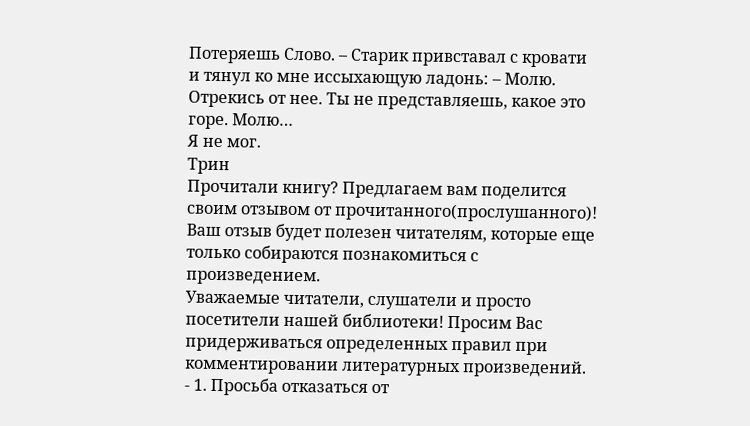Потеряешь Слово. – Старик привставал с кровати и тянул ко мне иссыхающую ладонь: – Молю. Отрекись от нее. Ты не представляешь, какое это горе. Молю…
Я не мог.
Трин
Прочитали книгу? Предлагаем вам поделится своим отзывом от прочитанного(прослушанного)! Ваш отзыв будет полезен читателям, которые еще только собираются познакомиться с произведением.
Уважаемые читатели, слушатели и просто посетители нашей библиотеки! Просим Вас придерживаться определенных правил при комментировании литературных произведений.
- 1. Просьба отказаться от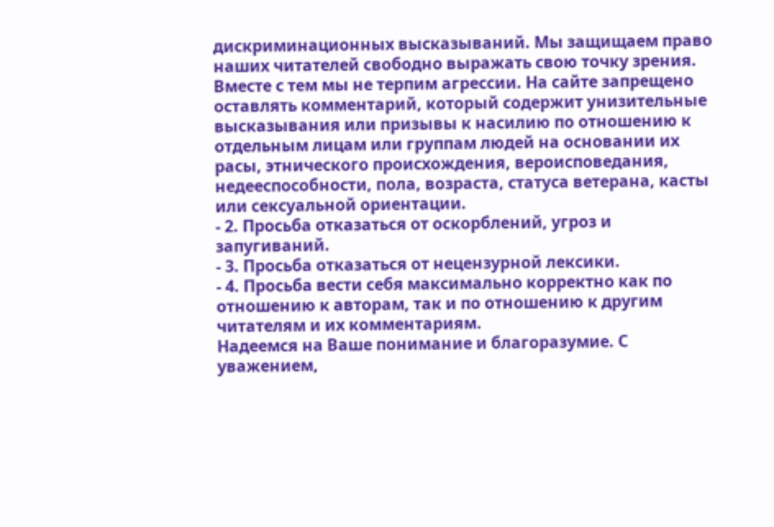дискриминационных высказываний. Мы защищаем право наших читателей свободно выражать свою точку зрения. Вместе с тем мы не терпим агрессии. На сайте запрещено оставлять комментарий, который содержит унизительные высказывания или призывы к насилию по отношению к отдельным лицам или группам людей на основании их расы, этнического происхождения, вероисповедания, недееспособности, пола, возраста, статуса ветерана, касты или сексуальной ориентации.
- 2. Просьба отказаться от оскорблений, угроз и запугиваний.
- 3. Просьба отказаться от нецензурной лексики.
- 4. Просьба вести себя максимально корректно как по отношению к авторам, так и по отношению к другим читателям и их комментариям.
Надеемся на Ваше понимание и благоразумие. С уважением,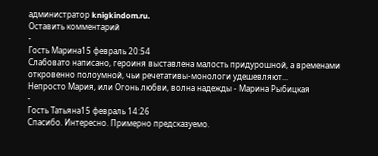администратор knigkindom.ru.
Оставить комментарий
-
Гость Марина15 февраль 20:54
Слабовато написано, героиня выставлена малость придурошной, а временами откровенно полоумной, чьи речетативы-монологи удешевляют...
Непросто Мария, или Огонь любви, волна надежды - Марина Рыбицкая
-
Гость Татьяна15 февраль 14:26
Спасибо. Интересно. Примерно предсказуемо.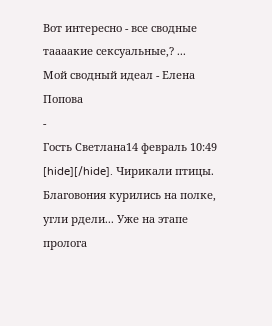Вот интересно - все сводные таааакие сексуальные,? ...
Мой сводный идеал - Елена Попова
-
Гость Светлана14 февраль 10:49
[hide][/hide]. Чирикали птицы. Благовония курились на полке, угли рдели... Уже на этапе пролога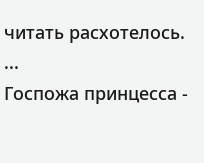читать расхотелось. ...
Госпожа принцесса -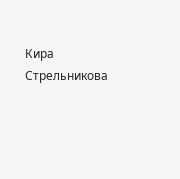Кира Стрельникова